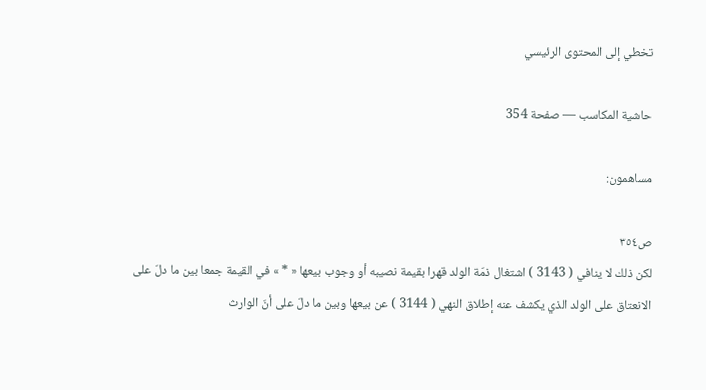تخطي إلى المحتوى الرئيسي

حاشية المكاسب — صفحة 354

مساهمون:

ص٣٥٤
لكن ذلك لا ينافي ( 3143 ) اشتغال ذمّة الولد قهرا بقيمة نصيبه أو وجوب بيعها « * » في القيمة جمعا بين ما دلّ على الانعتاق على الولد الذي يكشف عنه إطلاق النهي ( 3144 ) عن بيعها وبين ما دلّ على أنّ الوارث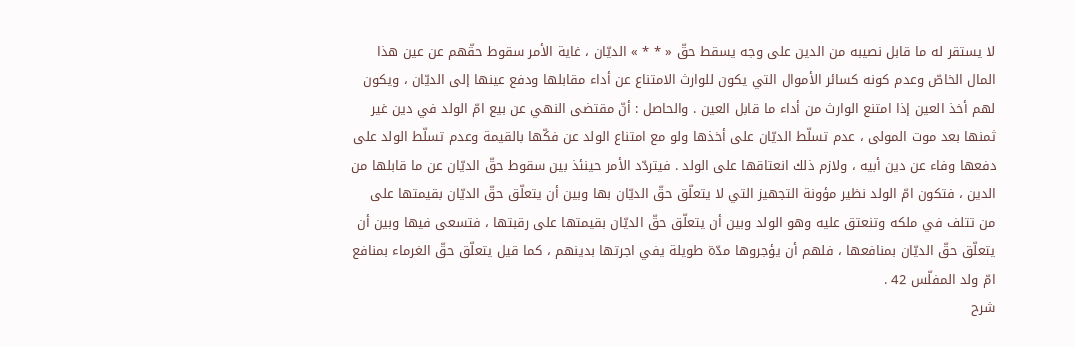لا يستقر له ما قابل نصيبه من الدين على وجه يسقط حقّ « * * » الديّان ، غاية الأمر سقوط حقّهم عن عين هذا المال الخاصّ وعدم كونه كسائر الأموال التي يكون للوارث الامتناع عن أداء مقابلها ودفع عينها إلى الديّان ، ويكون لهم أخذ العين إذا امتنع الوارث من أداء ما قابل العين . والحاصل : أنّ مقتضى النهي عن بيع امّ الولد في دين غير ثمنها بعد موت المولى ، عدم تسلّط الديّان على أخذها ولو مع امتناع الولد عن فكّها بالقيمة وعدم تسلّط الولد على دفعها وفاء عن دين أبيه ، ولازم ذلك انعتاقها على الولد . فيتردّد الأمر حينئذ بين سقوط حقّ الديّان عن ما قابلها من الدين ، فتكون امّ الولد نظير مؤونة التجهيز التي لا يتعلّق حقّ الديّان بها وبين أن يتعلّق حقّ الديّان بقيمتها على من تتلف في ملكه وتنعتق عليه وهو الولد وبين أن يتعلّق حقّ الديّان بقيمتها على رقبتها ، فتسعى فيها وبين أن يتعلّق حقّ الديّان بمنافعها ، فلهم أن يؤجروها مدّة طويلة يفي اجرتها بدينهم ، كما قيل يتعلّق حقّ الغرماء بمنافع امّ ولد المفلّس 42 .
شرح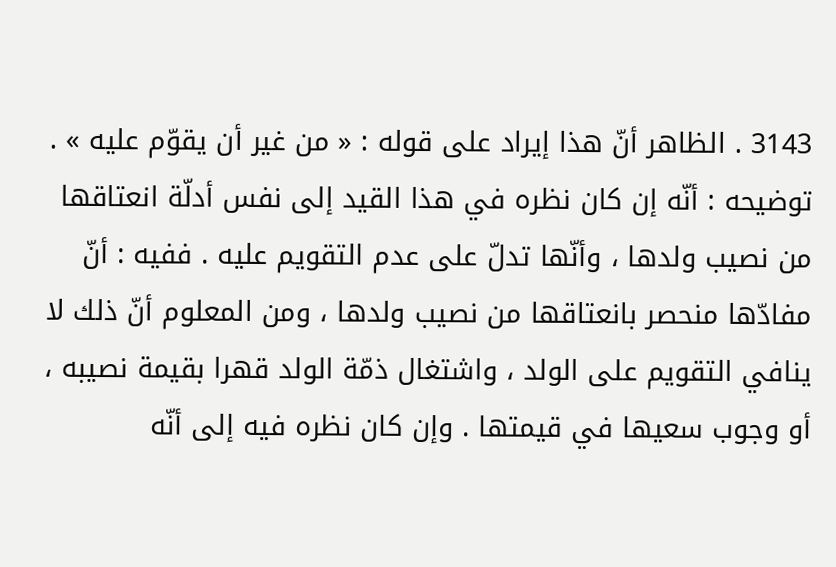3143 . الظاهر أنّ هذا إيراد على قوله : « من غير أن يقوّم عليه » . توضيحه : أنّه إن كان نظره في هذا القيد إلى نفس أدلّة انعتاقها من نصيب ولدها ، وأنّها تدلّ على عدم التقويم عليه . ففيه : أنّ مفادّها منحصر بانعتاقها من نصيب ولدها ، ومن المعلوم أنّ ذلك لا ينافي التقويم على الولد ، واشتغال ذمّة الولد قهرا بقيمة نصيبه ، أو وجوب سعيها في قيمتها . وإن كان نظره فيه إلى أنّه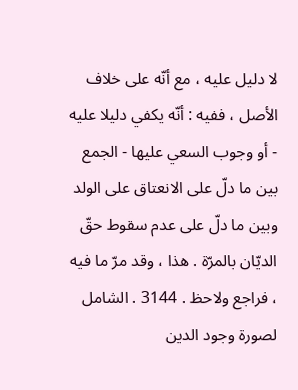لا دليل عليه ، مع أنّه على خلاف الأصل ، ففيه : أنّه يكفي دليلا عليه - أو وجوب السعي عليها - الجمع بين ما دلّ على الانعتاق على الولد وبين ما دلّ على عدم سقوط حقّ الديّان بالمرّة . هذا ، وقد مرّ ما فيه ، فراجع ولاحظ . 3144 . الشامل لصورة وجود الدين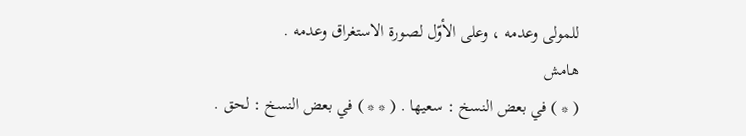للمولى وعدمه ، وعلى الأوّل لصورة الاستغراق وعدمه .
هامش
( * ) في بعض النسخ : سعيها . ( * * ) في بعض النسخ : لحق .